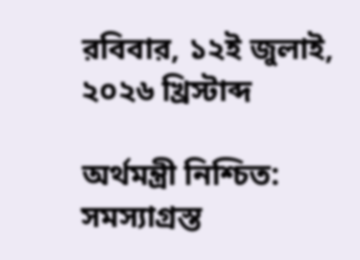রবিবার, ১২ই জুলাই, ২০২৬ খ্রিস্টাব্দ

অর্থমন্ত্রী নিশ্চিত: সমস্যাগ্রস্ত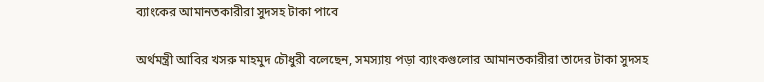ব্যাংকের আমানতকারীরা সুদসহ টাকা পাবে

অর্থমন্ত্রী আবির খসরু মাহমুদ চৌধুরী বলেছেন, সমস্যায় পড়া ব্যাংকগুলোর আমানতকারীরা তাদের টাকা সুদসহ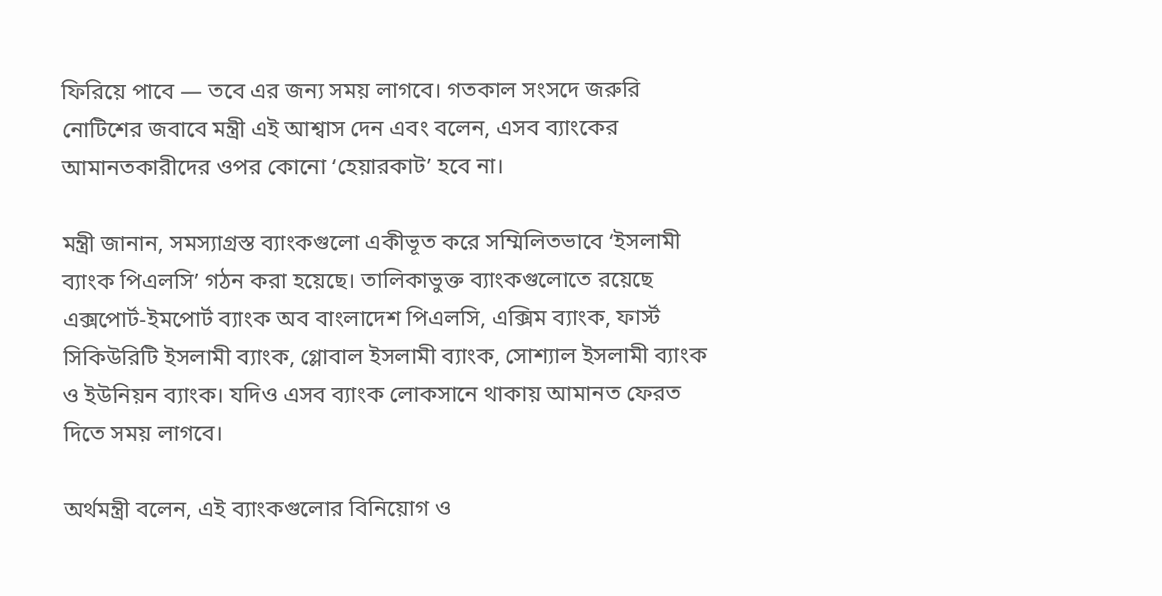ফিরিয়ে পাবে — তবে এর জন্য সময় লাগবে। গতকাল সংসদে জরুরি নোটিশের জবাবে মন্ত্রী এই আশ্বাস দেন এবং বলেন, এসব ব্যাংকের আমানতকারীদের ওপর কোনো ‘হেয়ারকাট’ হবে না।

মন্ত্রী জানান, সমস্যাগ্রস্ত ব্যাংকগুলো একীভূত করে সম্মিলিতভাবে ‘ইসলামী ব্যাংক পিএলসি’ গঠন করা হয়েছে। তালিকাভুক্ত ব্যাংকগুলোতে রয়েছে এক্সপোর্ট-ইমপোর্ট ব্যাংক অব বাংলাদেশ পিএলসি, এক্সিম ব্যাংক, ফার্স্ট সিকিউরিটি ইসলামী ব্যাংক, গ্লোবাল ইসলামী ব্যাংক, সোশ্যাল ইসলামী ব্যাংক ও ইউনিয়ন ব্যাংক। যদিও এসব ব্যাংক লোকসানে থাকায় আমানত ফেরত দিতে সময় লাগবে।

অর্থমন্ত্রী বলেন, এই ব্যাংকগুলোর বিনিয়োগ ও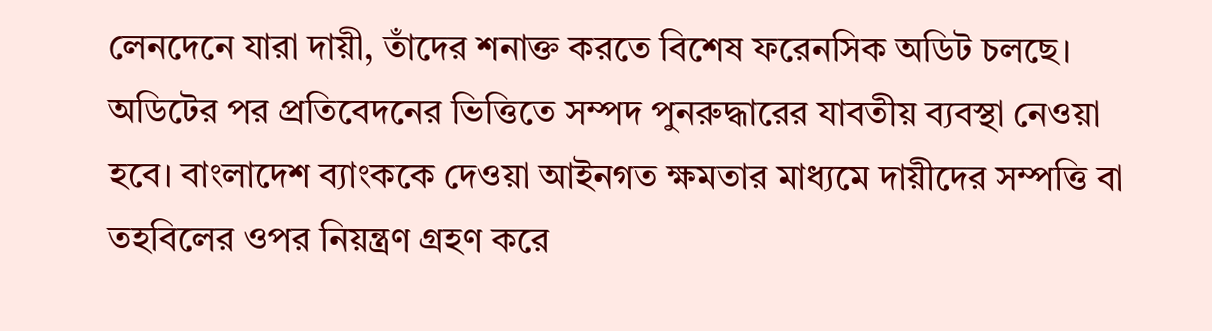লেনদেনে যারা দায়ী, তাঁদের শনাক্ত করতে বিশেষ ফরেনসিক অডিট চলছে। অডিটের পর প্রতিবেদনের ভিত্তিতে সম্পদ পুনরুদ্ধারের যাবতীয় ব্যবস্থা নেওয়া হবে। বাংলাদেশ ব্যাংককে দেওয়া আইনগত ক্ষমতার মাধ্যমে দায়ীদের সম্পত্তি বা তহবিলের ওপর নিয়ন্ত্রণ গ্রহণ করে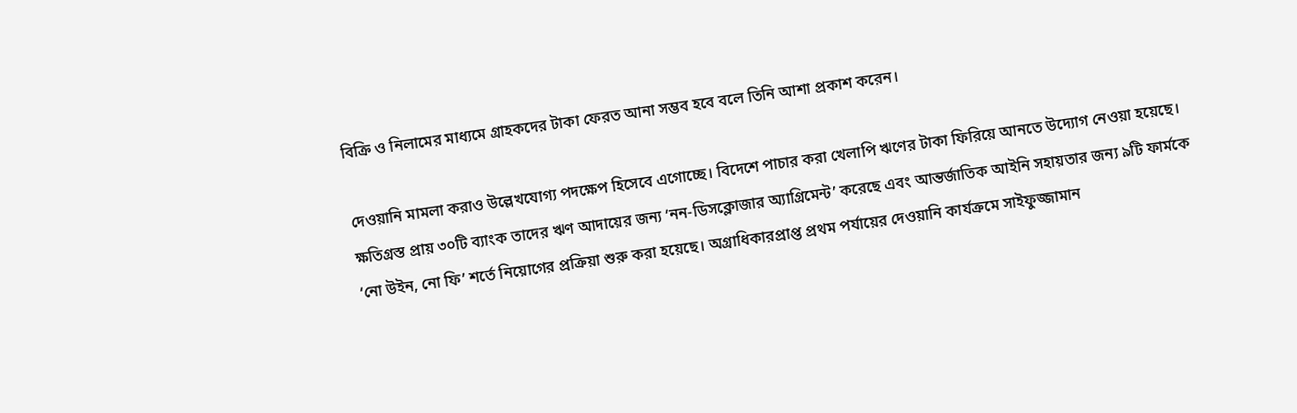বিক্রি ও নিলামের মাধ্যমে গ্রাহকদের টাকা ফেরত আনা সম্ভব হবে বলে তিনি আশা প্রকাশ করেন।

দেওয়ানি মামলা করাও উল্লেখযোগ্য পদক্ষেপ হিসেবে এগোচ্ছে। বিদেশে পাচার করা খেলাপি ঋণের টাকা ফিরিয়ে আনতে উদ্যোগ নেওয়া হয়েছে। ক্ষতিগ্রস্ত প্রায় ৩০টি ব্যাংক তাদের ঋণ আদায়ের জন্য ‘নন-ডিসক্লোজার অ্যাগ্রিমেন্ট’ করেছে এবং আন্তর্জাতিক আইনি সহায়তার জন্য ৯টি ফার্মকে ‘নো উইন, নো ফি’ শর্তে নিয়োগের প্রক্রিয়া শুরু করা হয়েছে। অগ্রাধিকারপ্রাপ্ত প্রথম পর্যায়ের দেওয়ানি কার্যক্রমে সাইফুজ্জামান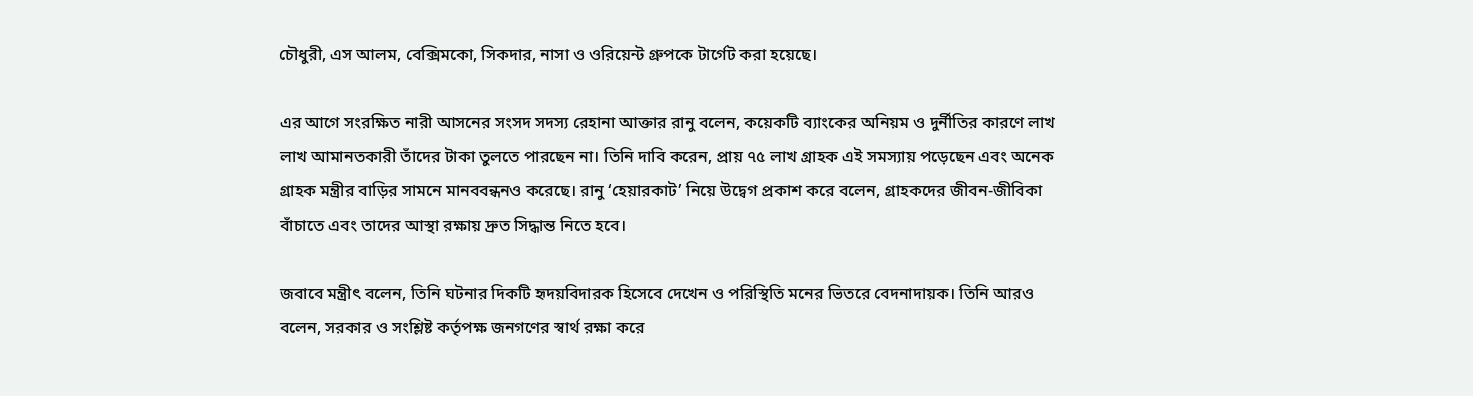চৌধুরী, এস আলম, বেক্সিমকো, সিকদার, নাসা ও ওরিয়েন্ট গ্রুপকে টার্গেট করা হয়েছে।

এর আগে সংরক্ষিত নারী আসনের সংসদ সদস্য রেহানা আক্তার রানু বলেন, কয়েকটি ব্যাংকের অনিয়ম ও দুর্নীতির কারণে লাখ লাখ আমানতকারী তাঁদের টাকা তুলতে পারছেন না। তিনি দাবি করেন, প্রায় ৭৫ লাখ গ্রাহক এই সমস্যায় পড়েছেন এবং অনেক গ্রাহক মন্ত্রীর বাড়ির সামনে মানববন্ধনও করেছে। রানু ‘হেয়ারকাট’ নিয়ে উদ্বেগ প্রকাশ করে বলেন, গ্রাহকদের জীবন-জীবিকা বাঁচাতে এবং তাদের আস্থা রক্ষায় দ্রুত সিদ্ধান্ত নিতে হবে।

জবাবে মন্ত্রীৎ বলেন, তিনি ঘটনার দিকটি হৃদয়বিদারক হিসেবে দেখেন ও পরিস্থিতি মনের ভিতরে বেদনাদায়ক। তিনি আরও বলেন, সরকার ও সংশ্লিষ্ট কর্তৃপক্ষ জনগণের স্বার্থ রক্ষা করে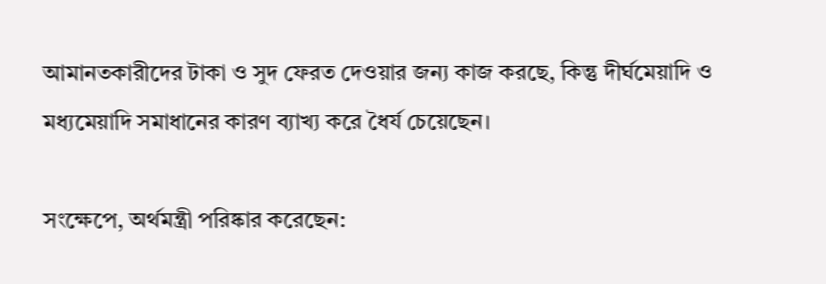আমানতকারীদের টাকা ও সুদ ফেরত দেওয়ার জন্য কাজ করছে, কিন্তু দীর্ঘমেয়াদি ও মধ্যমেয়াদি সমাধানের কারণ ব্যাখ্য করে ধৈর্য চেয়েছেন।

সংক্ষেপে, অর্থমন্ত্রী পরিষ্কার করেছেন: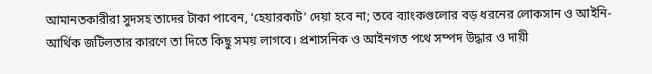আমানতকারীরা সুদসহ তাদের টাকা পাবেন, ‘হেয়ারকাট’ দেয়া হবে না; তবে ব্যাংকগুলোর বড় ধরনের লোকসান ও আইনি-আর্থিক জটিলতার কারণে তা দিতে কিছু সময় লাগবে। প্রশাসনিক ও আইনগত পথে সম্পদ উদ্ধার ও দায়ী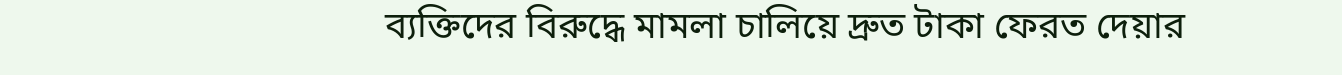ব্যক্তিদের বিরুদ্ধে মামলা চালিয়ে দ্রুত টাকা ফেরত দেয়ার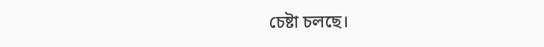চেষ্টা চলছে।